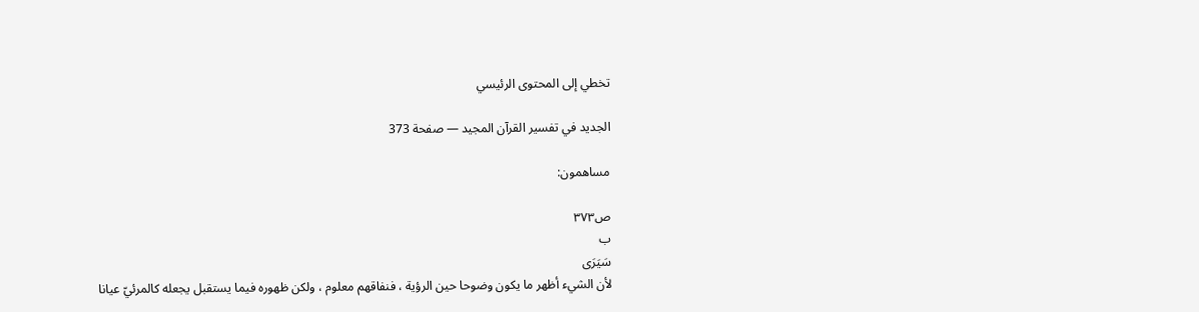تخطي إلى المحتوى الرئيسي

الجديد في تفسير القرآن المجيد — صفحة 373

مساهمون:

ص٣٧٣
ب
سَيَرَى
لأن الشيء أظهر ما يكون وضوحا حين الرؤية ، فنفاقهم معلوم ، ولكن ظهوره فيما يستقبل يجعله كالمرئيّ عيانا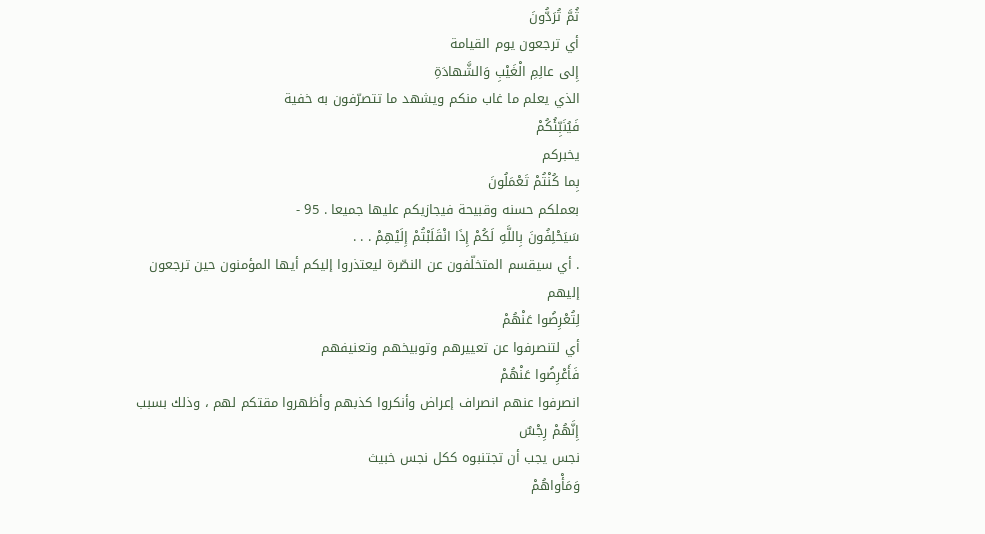ثُمَّ تُرَدُّونَ
أي ترجعون يوم القيامة
إِلى عالِمِ الْغَيْبِ وَالشَّهادَةِ
الذي يعلم ما غاب منكم ويشهد ما تتصرّفون به خفية
فَيُنَبِّئُكُمْ
يخبركم
بِما كُنْتُمْ تَعْمَلُونَ
بعملكم حسنه وقبيحة فيجازيكم عليها جميعا . 95 -
سَيَحْلِفُونَ بِاللَّهِ لَكُمْ إِذَا انْقَلَبْتُمْ إِلَيْهِمْ . . .
. أي سيقسم المتخلّفون عن النصّرة ليعتذروا إليكم أيها المؤمنون حين ترجعون إليهم
لِتُعْرِضُوا عَنْهُمْ
أي لتنصرفوا عن تعييرهم وتوبيخهم وتعنيفهم
فَأَعْرِضُوا عَنْهُمْ
انصرفوا عنهم انصراف إعراض وأنكروا كذبهم وأظهروا مقتكم لهم ، وذلك بسبب
إِنَّهُمْ رِجْسٌ
نجس يجب أن تجتنبوه ككل نجس خبيث
وَمَأْواهُمْ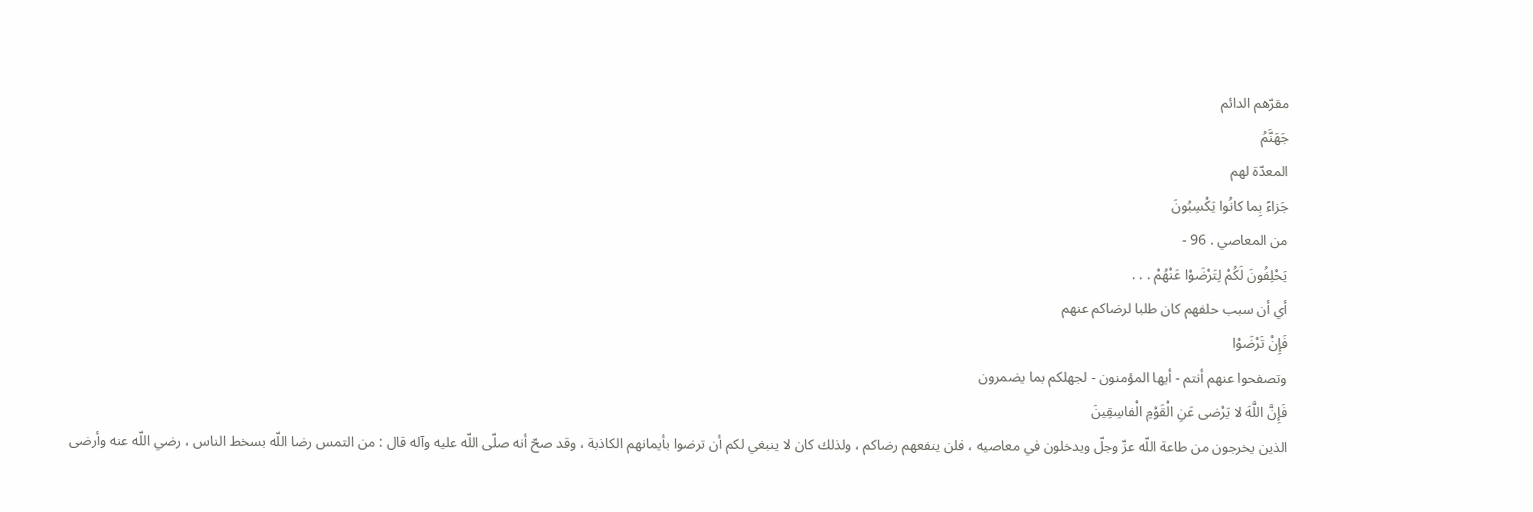مقرّهم الدائم
جَهَنَّمُ
المعدّة لهم
جَزاءً بِما كانُوا يَكْسِبُونَ
من المعاصي . 96 -
يَحْلِفُونَ لَكُمْ لِتَرْضَوْا عَنْهُمْ . . .
أي أن سبب حلفهم كان طلبا لرضاكم عنهم
فَإِنْ تَرْضَوْا
وتصفحوا عنهم أنتم - أيها المؤمنون - لجهلكم بما يضمرون
فَإِنَّ اللَّهَ لا يَرْضى عَنِ الْقَوْمِ الْفاسِقِينَ
الذين يخرجون من طاعة اللّه عزّ وجلّ ويدخلون في معاصيه ، فلن ينفعهم رضاكم ، ولذلك كان لا ينبغي لكم أن ترضوا بأيمانهم الكاذبة ، وقد صحّ أنه صلّى اللّه عليه وآله قال : من التمس رضا اللّه بسخط الناس ، رضي اللّه عنه وأرضى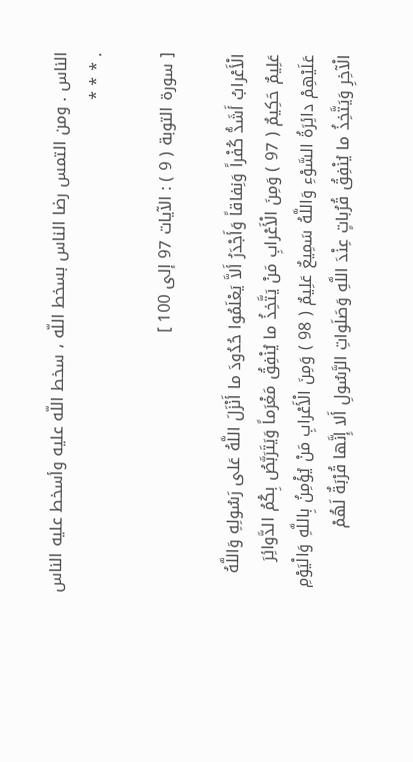الناس . ومن التمس رضا الناس بسخط اللّه ، سخط اللّه عليه وأسخط عليه الناس . * * *

[ سورة التوبة ( 9 ) : الآيات 97 إلى 100 ]

الْأَعْرابُ أَشَدُّ كُفْراً وَنِفاقاً وَأَجْدَرُ أَلاَّ يَعْلَمُوا حُدُودَ ما أَنْزَلَ اللَّهُ عَلى رَسُولِهِ وَاللَّهُ عَلِيمٌ حَكِيمٌ ( 97 ) وَمِنَ الْأَعْرابِ مَنْ يَتَّخِذُ ما يُنْفِقُ مَغْرَماً وَيَتَرَبَّصُ بِكُمُ الدَّوائِرَ عَلَيْهِمْ دائِرَةُ السَّوْءِ وَاللَّهُ سَمِيعٌ عَلِيمٌ ( 98 ) وَمِنَ الْأَعْرابِ مَنْ يُؤْمِنُ بِاللَّهِ وَالْيَوْمِ الْآخِرِ وَيَتَّخِذُ ما يُنْفِقُ قُرُباتٍ عِنْدَ اللَّهِ وَصَلَواتِ الرَّسُولِ أَلا إِنَّها قُرْبَةٌ لَهُمْ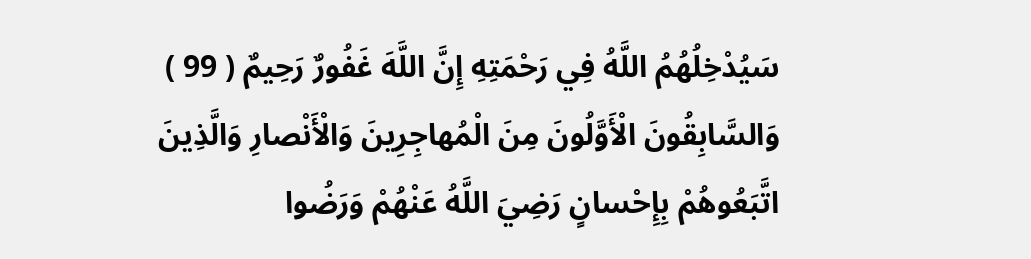سَيُدْخِلُهُمُ اللَّهُ فِي رَحْمَتِهِ إِنَّ اللَّهَ غَفُورٌ رَحِيمٌ ( 99 ) وَالسَّابِقُونَ الْأَوَّلُونَ مِنَ الْمُهاجِرِينَ وَالْأَنْصارِ وَالَّذِينَ اتَّبَعُوهُمْ بِإِحْسانٍ رَضِيَ اللَّهُ عَنْهُمْ وَرَضُوا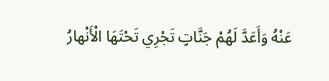عَنْهُ وَأَعَدَّ لَهُمْ جَنَّاتٍ تَجْرِي تَحْتَهَا الْأَنْهارُ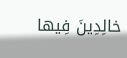خالِدِينَ فِيها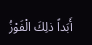أَبَداً ذلِكَ الْفَوْزُ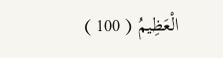الْعَظِيمُ ( 100 )